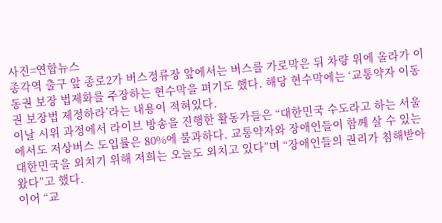사진=연합뉴스
종각역 출구 앞 종로2가 버스정류장 앞에서는 버스를 가로막은 뒤 차량 위에 올라가 이동권 보장 법제화를 주장하는 현수막을 펴기도 했다. 해당 현수막에는 ‘교통약자 이동권 보장법 제정하라’라는 내용이 적혀있다.
이날 시위 과정에서 라이브 방송을 진행한 활동가들은 “대한민국 수도라고 하는 서울에서도 저상버스 도입률은 80%에 불과하다. 교통약자와 장애인들이 함께 살 수 있는 대한민국을 외치기 위해 저희는 오늘도 외치고 있다”며 “장애인들의 권리가 침해받아왔다”고 했다.
이어 “교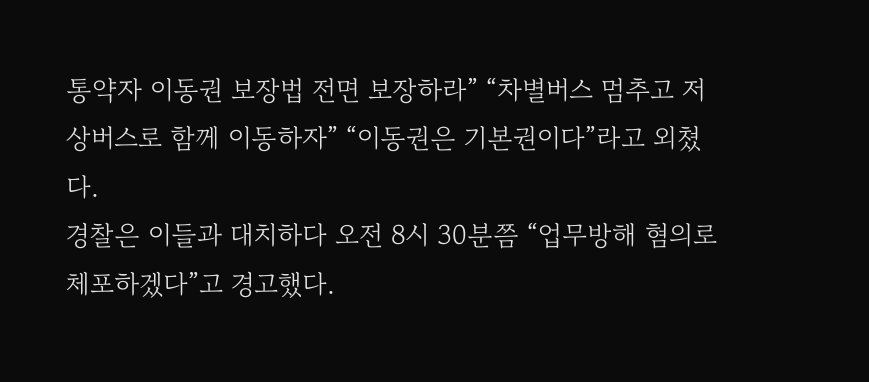통약자 이동권 보장법 전면 보장하라” “차별버스 멈추고 저상버스로 함께 이동하자” “이동권은 기본권이다”라고 외쳤다.
경찰은 이들과 대치하다 오전 8시 30분쯤 “업무방해 혐의로 체포하겠다”고 경고했다.